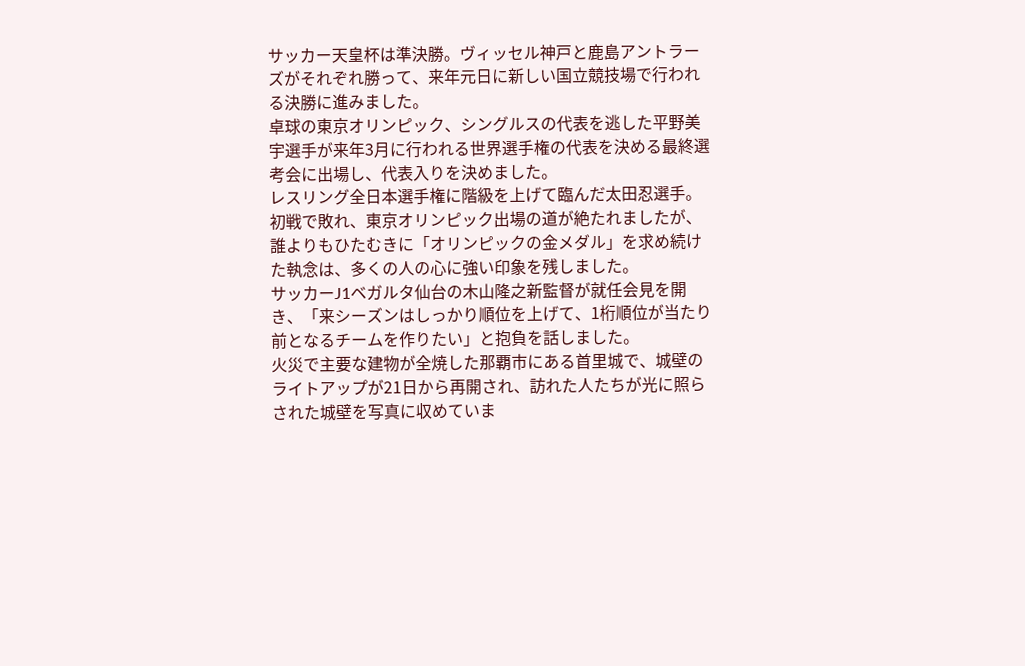サッカー天皇杯は準決勝。ヴィッセル神戸と鹿島アントラーズがそれぞれ勝って、来年元日に新しい国立競技場で行われる決勝に進みました。
卓球の東京オリンピック、シングルスの代表を逃した平野美宇選手が来年3月に行われる世界選手権の代表を決める最終選考会に出場し、代表入りを決めました。
レスリング全日本選手権に階級を上げて臨んだ太田忍選手。初戦で敗れ、東京オリンピック出場の道が絶たれましたが、誰よりもひたむきに「オリンピックの金メダル」を求め続けた執念は、多くの人の心に強い印象を残しました。
サッカーJ1ベガルタ仙台の木山隆之新監督が就任会見を開き、「来シーズンはしっかり順位を上げて、1桁順位が当たり前となるチームを作りたい」と抱負を話しました。
火災で主要な建物が全焼した那覇市にある首里城で、城壁のライトアップが21日から再開され、訪れた人たちが光に照らされた城壁を写真に収めていま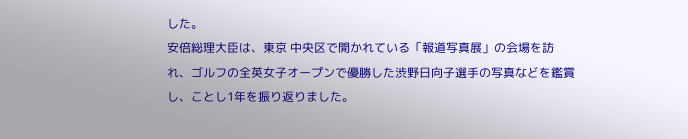した。
安倍総理大臣は、東京 中央区で開かれている「報道写真展」の会場を訪れ、ゴルフの全英女子オープンで優勝した渋野日向子選手の写真などを鑑賞し、ことし1年を振り返りました。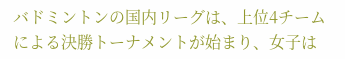バドミントンの国内リーグは、上位4チームによる決勝トーナメントが始まり、女子は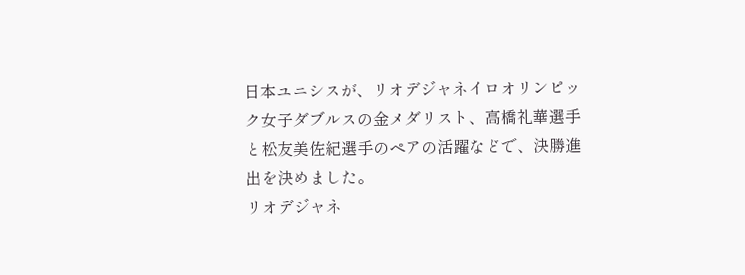日本ユニシスが、リオデジャネイロオリンピック女子ダブルスの金メダリスト、高橋礼華選手と松友美佐紀選手のペアの活躍などで、決勝進出を決めました。
リオデジャネ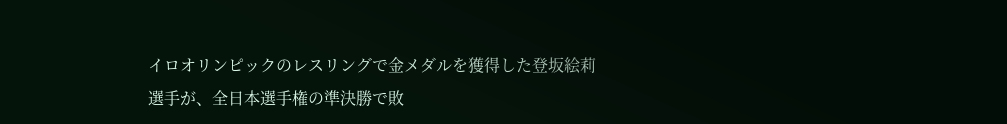イロオリンピックのレスリングで金メダルを獲得した登坂絵莉選手が、全日本選手権の準決勝で敗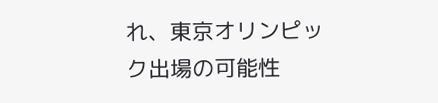れ、東京オリンピック出場の可能性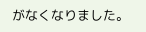がなくなりました。